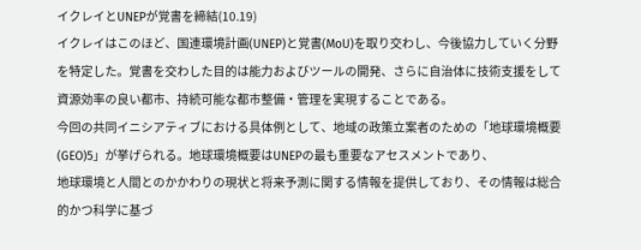イクレイとUNEPが覚書を締結(10.19)
イクレイはこのほど、国連環境計画(UNEP)と覚書(MoU)を取り交わし、今後協力していく分野を特定した。覚書を交わした目的は能力およびツールの開発、さらに自治体に技術支援をして資源効率の良い都市、持続可能な都市整備・管理を実現することである。
今回の共同イニシアティブにおける具体例として、地域の政策立案者のための「地球環境概要(GEO)5」が挙げられる。地球環境概要はUNEPの最も重要なアセスメントであり、
地球環境と人間とのかかわりの現状と将来予測に関する情報を提供しており、その情報は総合的かつ科学に基づ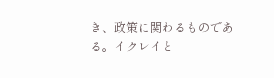き、政策に関わるものである。イクレイと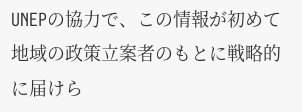UNEPの協力で、この情報が初めて地域の政策立案者のもとに戦略的に届けら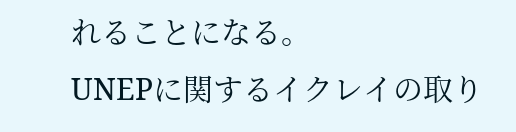れることになる。
UNEPに関するイクレイの取り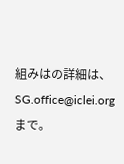組みはの詳細は、SG.office@iclei.orgまで。